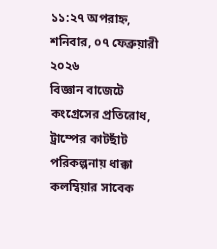১১:২৭ অপরাহ্ন, শনিবার, ০৭ ফেব্রুয়ারী ২০২৬
বিজ্ঞান বাজেটে কংগ্রেসের প্রতিরোধ, ট্রাম্পের কাটছাঁট পরিকল্পনায় ধাক্কা কলম্বিয়ার সাবেক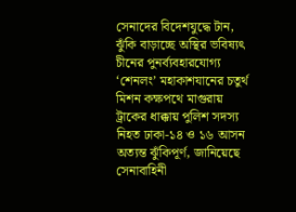সেনাদের বিদেশযুদ্ধে টান, ঝুঁকি বাড়াচ্ছে অস্থির ভবিষ্যৎ চীনের পুনর্ব্যবহারযোগ্য ‘শেনলং’ মহাকাশযানের চতুর্থ মিশন কক্ষপথে মাগুরায় ট্রাকের ধাক্কায় পুলিশ সদস্য নিহত ঢাকা-১৪ ও ১৬ আসন অত্যন্ত ঝুঁকিপূর্ণ, জানিয়েছে সেনাবাহিনী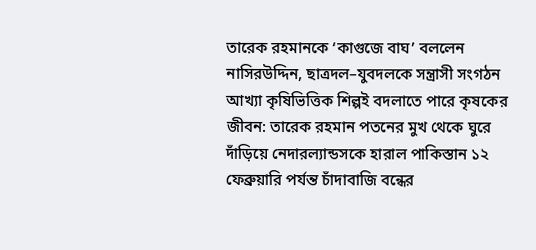তারেক রহমানকে ‘কাগুজে বাঘ’ বললেন নাসিরউদ্দিন, ছাত্রদল–যুবদলকে সন্ত্রাসী সংগঠন আখ্যা কৃষিভিত্তিক শিল্পই বদলাতে পারে কৃষকের জীবন: তারেক রহমান পতনের মুখ থেকে ঘুরে দাঁড়িয়ে নেদারল্যান্ডসকে হারাল পাকিস্তান ১২ ফেব্রুয়ারি পর্যন্ত চাঁদাবাজি বন্ধের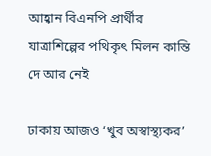আহ্বান বিএনপি প্রার্থীর যাত্রাশিল্পের পথিকৃৎ মিলন কান্তি দে আর নেই

ঢাকায় আজও ‘খুব অস্বাস্থ্যকর’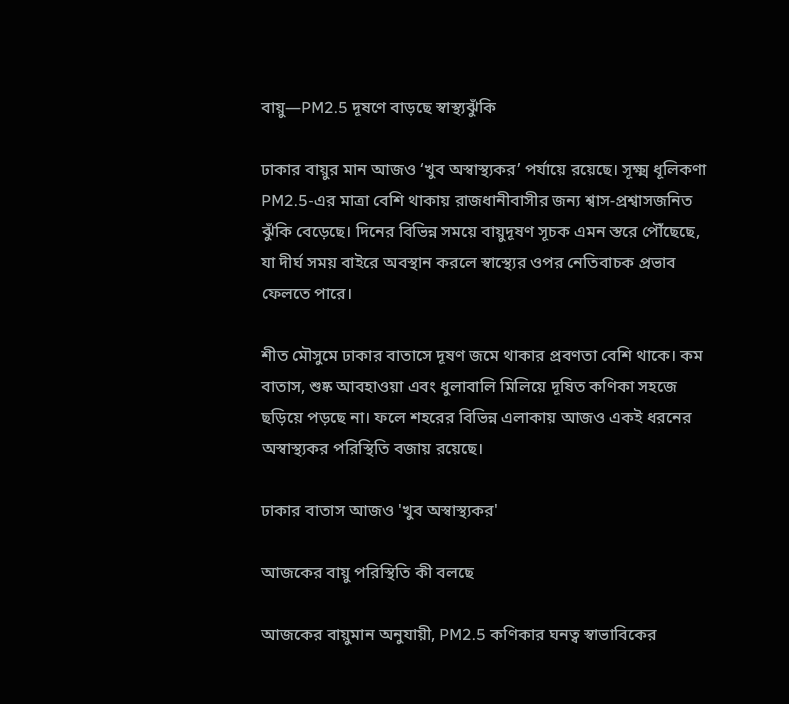বায়ু—PM2.5 দূষণে বাড়ছে স্বাস্থ্যঝুঁকি

ঢাকার বায়ুর মান আজও ‘খুব অস্বাস্থ্যকর’ পর্যায়ে রয়েছে। সূক্ষ্ম ধূলিকণা PM2.5-এর মাত্রা বেশি থাকায় রাজধানীবাসীর জন্য শ্বাস-প্রশ্বাসজনিত ঝুঁকি বেড়েছে। দিনের বিভিন্ন সময়ে বায়ুদূষণ সূচক এমন স্তরে পৌঁছেছে, যা দীর্ঘ সময় বাইরে অবস্থান করলে স্বাস্থ্যের ওপর নেতিবাচক প্রভাব ফেলতে পারে।

শীত মৌসুমে ঢাকার বাতাসে দূষণ জমে থাকার প্রবণতা বেশি থাকে। কম বাতাস, শুষ্ক আবহাওয়া এবং ধুলাবালি মিলিয়ে দূষিত কণিকা সহজে ছড়িয়ে পড়ছে না। ফলে শহরের বিভিন্ন এলাকায় আজও একই ধরনের অস্বাস্থ্যকর পরিস্থিতি বজায় রয়েছে।

ঢাকার বাতাস আজও 'খুব অস্বাস্থ্যকর'

আজকের বায়ু পরিস্থিতি কী বলছে

আজকের বায়ুমান অনুযায়ী, PM2.5 কণিকার ঘনত্ব স্বাভাবিকের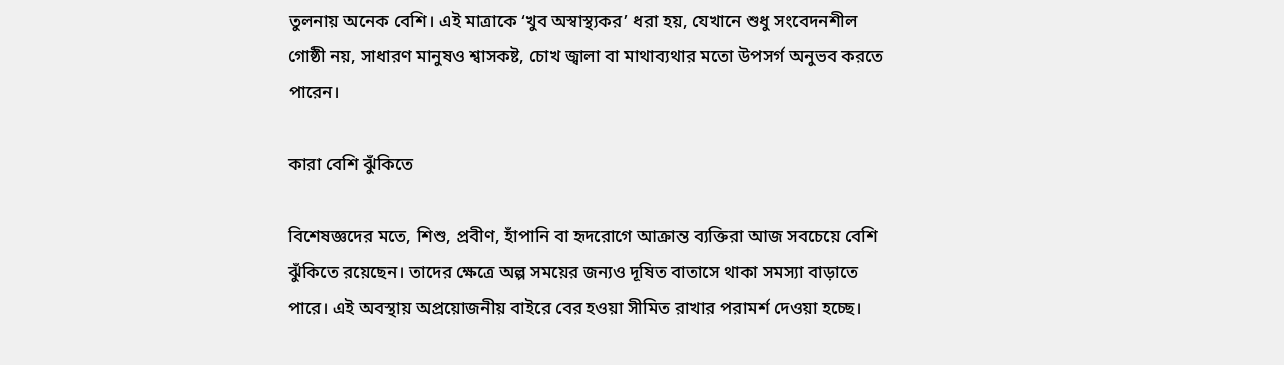তুলনায় অনেক বেশি। এই মাত্রাকে ‘খুব অস্বাস্থ্যকর’ ধরা হয়, যেখানে শুধু সংবেদনশীল গোষ্ঠী নয়, সাধারণ মানুষও শ্বাসকষ্ট, চোখ জ্বালা বা মাথাব্যথার মতো উপসর্গ অনুভব করতে পারেন।

কারা বেশি ঝুঁকিতে

বিশেষজ্ঞদের মতে, শিশু, প্রবীণ, হাঁপানি বা হৃদরোগে আক্রান্ত ব্যক্তিরা আজ সবচেয়ে বেশি ঝুঁকিতে রয়েছেন। তাদের ক্ষেত্রে অল্প সময়ের জন্যও দূষিত বাতাসে থাকা সমস্যা বাড়াতে পারে। এই অবস্থায় অপ্রয়োজনীয় বাইরে বের হওয়া সীমিত রাখার পরামর্শ দেওয়া হচ্ছে।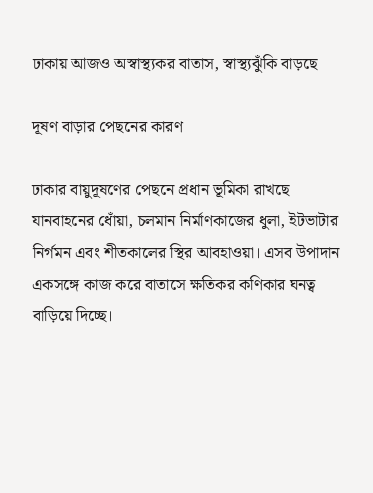ঢাকায় আজও অস্বাস্থ্যকর বাতাস, স্বাস্থ্যঝুঁকি বাড়ছে

দূষণ বাড়ার পেছনের কারণ

ঢাকার বায়ুদূষণের পেছনে প্রধান ভূমিকা রাখছে যানবাহনের ধোঁয়া, চলমান নির্মাণকাজের ধুলা, ইটভাটার নির্গমন এবং শীতকালের স্থির আবহাওয়া। এসব উপাদান একসঙ্গে কাজ করে বাতাসে ক্ষতিকর কণিকার ঘনত্ব বাড়িয়ে দিচ্ছে।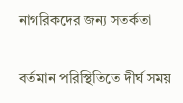নাগরিকদের জন্য সতর্কতা

বর্তমান পরিস্থিতিতে দীর্ঘ সময়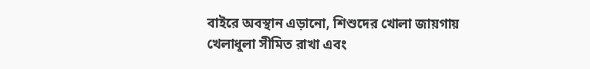বাইরে অবস্থান এড়ানো, শিশুদের খোলা জায়গায় খেলাধুলা সীমিত রাখা এবং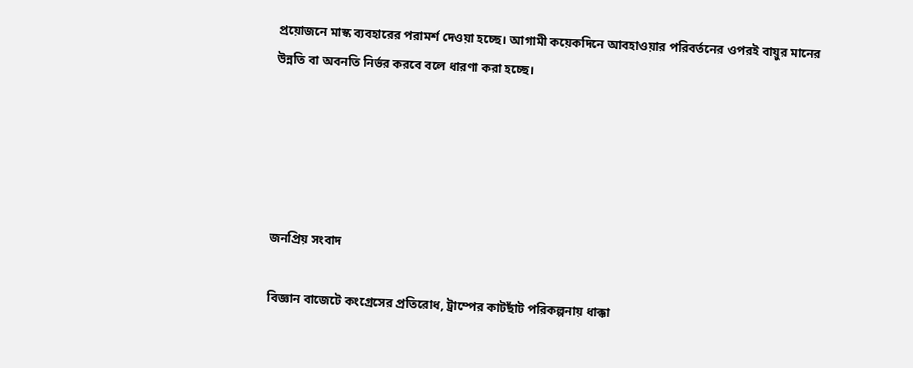প্রয়োজনে মাস্ক ব্যবহারের পরামর্শ দেওয়া হচ্ছে। আগামী কয়েকদিনে আবহাওয়ার পরিবর্তনের ওপরই বায়ুর মানের উন্নতি বা অবনতি নির্ভর করবে বলে ধারণা করা হচ্ছে।





জনপ্রিয় সংবাদ

বিজ্ঞান বাজেটে কংগ্রেসের প্রতিরোধ, ট্রাম্পের কাটছাঁট পরিকল্পনায় ধাক্কা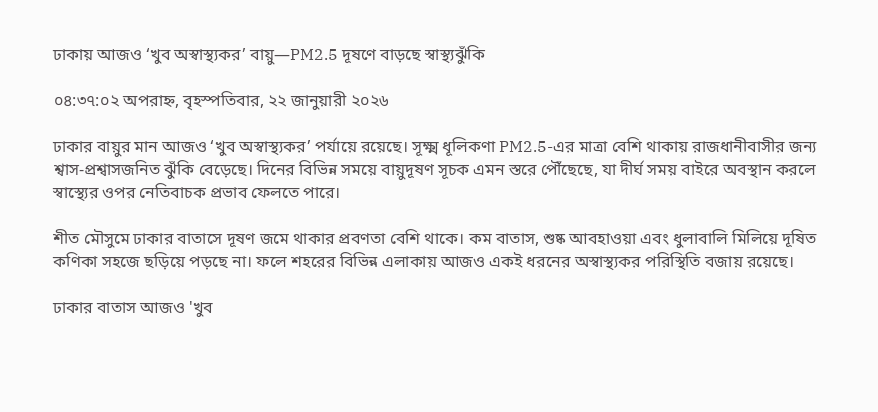ঢাকায় আজও ‘খুব অস্বাস্থ্যকর’ বায়ু—PM2.5 দূষণে বাড়ছে স্বাস্থ্যঝুঁকি

০৪:৩৭:০২ অপরাহ্ন, বৃহস্পতিবার, ২২ জানুয়ারী ২০২৬

ঢাকার বায়ুর মান আজও ‘খুব অস্বাস্থ্যকর’ পর্যায়ে রয়েছে। সূক্ষ্ম ধূলিকণা PM2.5-এর মাত্রা বেশি থাকায় রাজধানীবাসীর জন্য শ্বাস-প্রশ্বাসজনিত ঝুঁকি বেড়েছে। দিনের বিভিন্ন সময়ে বায়ুদূষণ সূচক এমন স্তরে পৌঁছেছে, যা দীর্ঘ সময় বাইরে অবস্থান করলে স্বাস্থ্যের ওপর নেতিবাচক প্রভাব ফেলতে পারে।

শীত মৌসুমে ঢাকার বাতাসে দূষণ জমে থাকার প্রবণতা বেশি থাকে। কম বাতাস, শুষ্ক আবহাওয়া এবং ধুলাবালি মিলিয়ে দূষিত কণিকা সহজে ছড়িয়ে পড়ছে না। ফলে শহরের বিভিন্ন এলাকায় আজও একই ধরনের অস্বাস্থ্যকর পরিস্থিতি বজায় রয়েছে।

ঢাকার বাতাস আজও 'খুব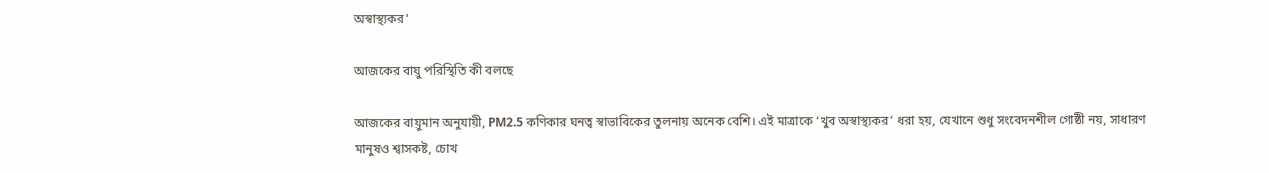অস্বাস্থ্যকর'

আজকের বায়ু পরিস্থিতি কী বলছে

আজকের বায়ুমান অনুযায়ী, PM2.5 কণিকার ঘনত্ব স্বাভাবিকের তুলনায় অনেক বেশি। এই মাত্রাকে ‘খুব অস্বাস্থ্যকর’ ধরা হয়, যেখানে শুধু সংবেদনশীল গোষ্ঠী নয়, সাধারণ মানুষও শ্বাসকষ্ট, চোখ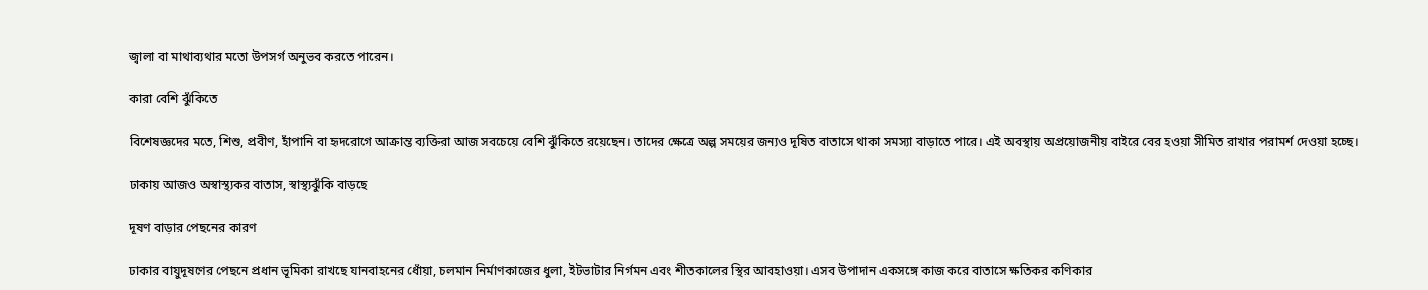জ্বালা বা মাথাব্যথার মতো উপসর্গ অনুভব করতে পারেন।

কারা বেশি ঝুঁকিতে

বিশেষজ্ঞদের মতে, শিশু, প্রবীণ, হাঁপানি বা হৃদরোগে আক্রান্ত ব্যক্তিরা আজ সবচেয়ে বেশি ঝুঁকিতে রয়েছেন। তাদের ক্ষেত্রে অল্প সময়ের জন্যও দূষিত বাতাসে থাকা সমস্যা বাড়াতে পারে। এই অবস্থায় অপ্রয়োজনীয় বাইরে বের হওয়া সীমিত রাখার পরামর্শ দেওয়া হচ্ছে।

ঢাকায় আজও অস্বাস্থ্যকর বাতাস, স্বাস্থ্যঝুঁকি বাড়ছে

দূষণ বাড়ার পেছনের কারণ

ঢাকার বায়ুদূষণের পেছনে প্রধান ভূমিকা রাখছে যানবাহনের ধোঁয়া, চলমান নির্মাণকাজের ধুলা, ইটভাটার নির্গমন এবং শীতকালের স্থির আবহাওয়া। এসব উপাদান একসঙ্গে কাজ করে বাতাসে ক্ষতিকর কণিকার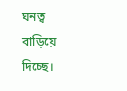ঘনত্ব বাড়িয়ে দিচ্ছে।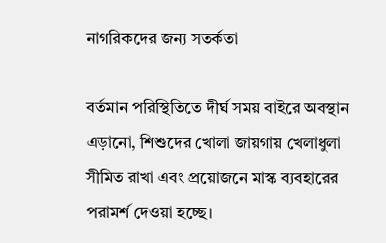নাগরিকদের জন্য সতর্কতা

বর্তমান পরিস্থিতিতে দীর্ঘ সময় বাইরে অবস্থান এড়ানো, শিশুদের খোলা জায়গায় খেলাধুলা সীমিত রাখা এবং প্রয়োজনে মাস্ক ব্যবহারের পরামর্শ দেওয়া হচ্ছে।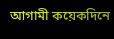আগামী কয়েকদিনে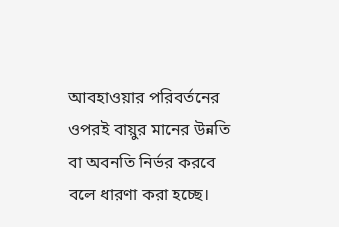আবহাওয়ার পরিবর্তনের ওপরই বায়ুর মানের উন্নতি বা অবনতি নির্ভর করবে বলে ধারণা করা হচ্ছে।